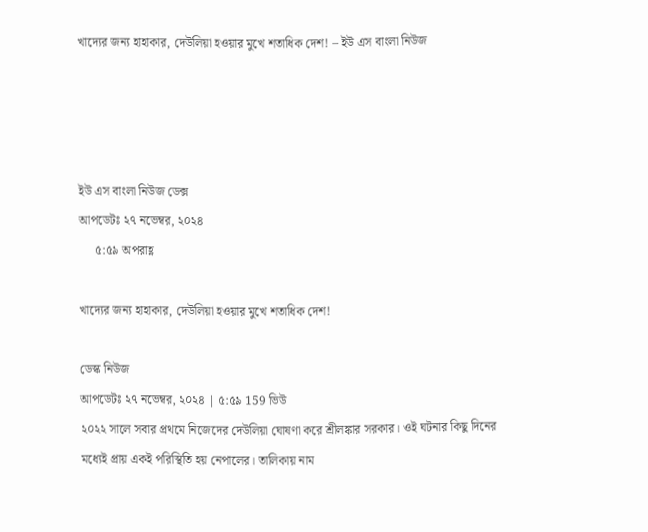খাদ্যের জন্য হাহাকার, দেউলিয়া হওয়ার মুখে শতাধিক দেশ! – ইউ এস বাংলা নিউজ




ইউ এস বাংলা নিউজ ডেক্স
আপডেটঃ ২৭ নভেম্বর, ২০২৪
     ৫:৫৯ অপরাহ্ণ

খাদ্যের জন্য হাহাকার, দেউলিয়া হওয়ার মুখে শতাধিক দেশ!

ডেস্ক নিউজ
আপডেটঃ ২৭ নভেম্বর, ২০২৪ | ৫:৫৯ 159 ভিউ
২০২২ সালে সবার প্রথমে নিজেদের দেউলিয়া ঘোষণা করে শ্রীলঙ্কার সরকার। ওই ঘটনার কিছু দিনের মধ্যেই প্রায় একই পরিস্থিতি হয় নেপালের। তালিকায় নাম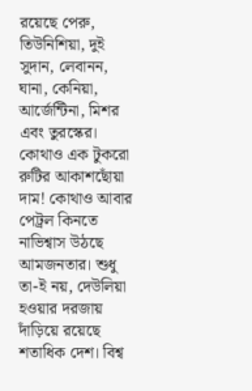রয়েছে পেরু, তিউনিশিয়া, দুই সুদান, লেবানন, ঘানা, কেনিয়া, আর্জেন্টিনা, মিশর এবং তুরস্কের। কোথাও এক টুকরো রুটির আকাশছোঁয়া দাম! কোথাও আবার পেট্রল কিনতে নাভিশ্বাস উঠছে আমজনতার। শুধু তা-ই নয়, দেউলিয়া হওয়ার দরজায় দাঁড়িয়ে রয়েছে শতাধিক দেশ। বিশ্ব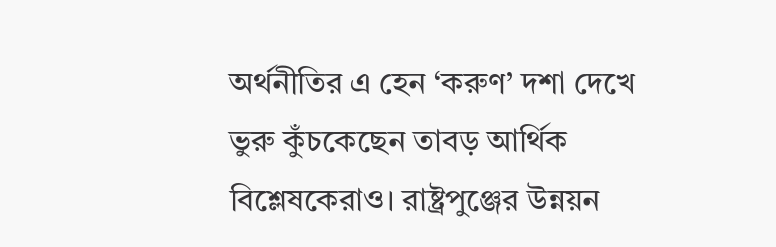অর্থনীতির এ হেন ‘করুণ’ দশা দেখে ভুরু কুঁচকেছেন তাবড় আর্থিক বিশ্লেষকেরাও। রাষ্ট্রপুঞ্জের উন্নয়ন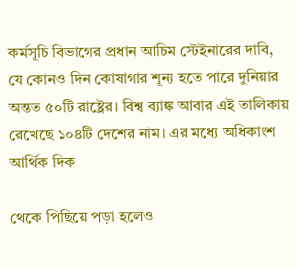কর্মসূচি বিভাগের প্রধান আচিম স্টেইনারের দাবি, যে কোনও দিন কোষাগার শূন্য হতে পারে দুনিয়ার অন্তত ৫০টি রাষ্ট্রের। বিশ্ব ব্যাঙ্ক আবার এই তালিকায় রেখেছে ১০৪টি দেশের নাম। এর মধ্যে অধিকাংশ আর্থিক দিক

থেকে পিছিয়ে পড়া হলেও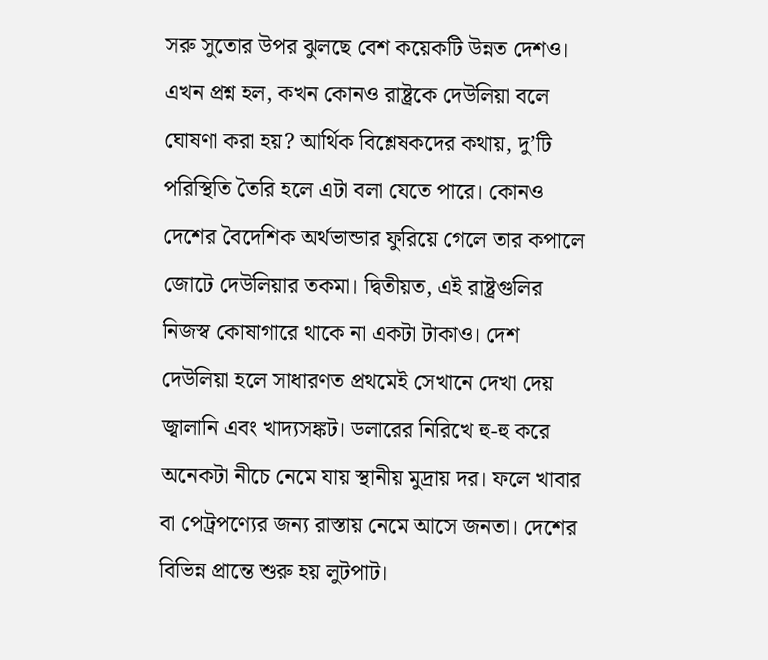সরু সুতোর উপর ঝুলছে বেশ কয়েকটি উন্নত দেশও। এখন প্রশ্ন হল, কখন কোনও রাষ্ট্রকে দেউলিয়া বলে ঘোষণা করা হয়? আর্থিক বিশ্লেষকদের কথায়, দু’টি পরিস্থিতি তৈরি হলে এটা বলা যেতে পারে। কোনও দেশের বৈদেশিক অর্থভান্ডার ফুরিয়ে গেলে তার কপালে জোটে দেউলিয়ার তকমা। দ্বিতীয়ত, এই রাষ্ট্রগুলির নিজস্ব কোষাগারে থাকে না একটা টাকাও। দেশ দেউলিয়া হলে সাধারণত প্রথমেই সেখানে দেখা দেয় জ্বালানি এবং খাদ্যসঙ্কট। ডলারের নিরিখে হু-হু করে অনেকটা নীচে নেমে যায় স্থানীয় মুদ্রায় দর। ফলে খাবার বা পেট্রপণ্যের জন্য রাস্তায় নেমে আসে জনতা। দেশের বিভিন্ন প্রান্তে শুরু হয় লুটপাট।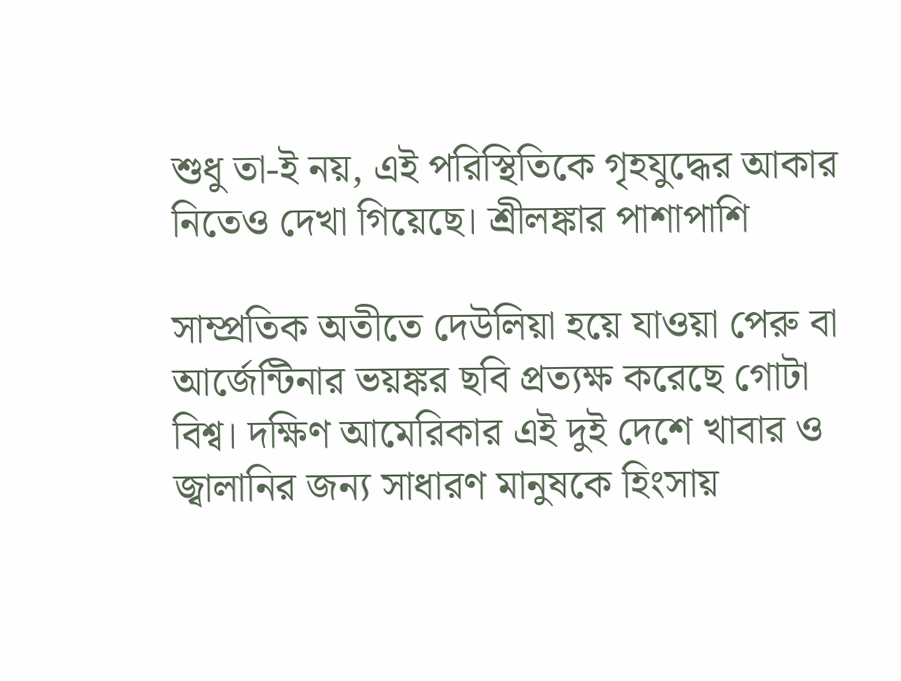শুধু তা-ই নয়, এই পরিস্থিতিকে গৃহযুদ্ধের আকার নিতেও দেখা গিয়েছে। শ্রীলঙ্কার পাশাপাশি

সাম্প্রতিক অতীতে দেউলিয়া হয়ে যাওয়া পেরু বা আর্জেন্টিনার ভয়ঙ্কর ছবি প্রত্যক্ষ করেছে গোটা বিশ্ব। দক্ষিণ আমেরিকার এই দুই দেশে খাবার ও জ্বালানির জন্য সাধারণ মানুষকে হিংসায়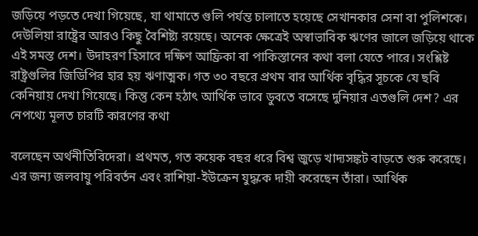জড়িয়ে পড়তে দেখা গিয়েছে, যা থামাতে গুলি পর্যন্ত চালাতে হয়েছে সেখানকার সেনা বা পুলিশকে। দেউলিয়া রাষ্ট্রের আরও কিছু বৈশিষ্ট্য রয়েছে। অনেক ক্ষেত্রেই অস্বাভাবিক ঋণের জালে জড়িয়ে থাকে এই সমস্ত দেশ। উদাহরণ হিসাবে দক্ষিণ আফ্রিকা বা পাকিস্তানের কথা বলা যেতে পারে। সংশ্লিষ্ট রাষ্ট্রগুলির জিডিপির হার হয় ঋণাত্মক। গত ৩০ বছরে প্রথম বার আর্থিক বৃদ্ধির সূচকে যে ছবি কেনিয়ায় দেখা গিয়েছে। কিন্তু কেন হঠাৎ আর্থিক ভাবে ডুবতে বসেছে দুনিয়ার এতগুলি দেশ? এর নেপথ্যে মূলত চারটি কারণের কথা

বলেছেন অর্থনীতিবিদেরা। প্রথমত, গত কয়েক বছর ধরে বিশ্ব জুড়ে খাদ্যসঙ্কট বাড়তে শুরু করেছে। এর জন্য জলবায়ু পরিবর্তন এবং রাশিয়া-ইউক্রেন যুদ্ধকে দায়ী করেছেন তাঁরা। আর্থিক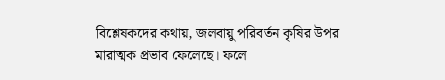বিশ্লেষকদের কথায়, জলবায়ু পরিবর্তন কৃষির উপর মারাত্মক প্রভাব ফেলেছে। ফলে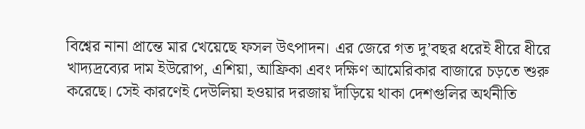বিশ্বের নানা প্রান্তে মার খেয়েছে ফসল উৎপাদন। এর জেরে গত দু’বছর ধরেই ধীরে ধীরে খাদ্যদ্রব্যের দাম ইউরোপ, এশিয়া, আফ্রিকা এবং দক্ষিণ আমেরিকার বাজারে চড়তে শুরু করেছে। সেই কারণেই দেউলিয়া হওয়ার দরজায় দাঁড়িয়ে থাকা দেশগুলির অর্থনীতি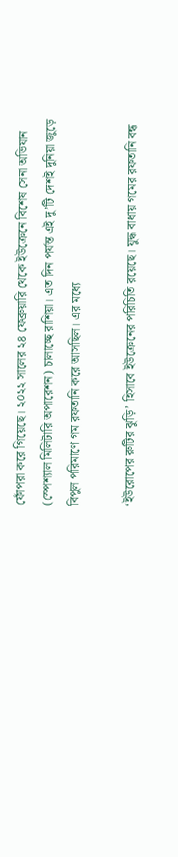ফোঁপরা করে গিয়েছে। ২০২২ সালের ২৪ ফেব্রুয়ারি থেকে ইউক্রেনে বিশেষ সেনা অভিযান (স্পেশ্যাল মিলিটারি অপারেশন) চালাচ্ছে রাশিয়া। এত দিন পর্যন্ত এই দু’টি দেশই দুনিয়া জুড়ে বিপুল পরিমাণে গম রফতানি করে আসছিল। এর মধ্যে

‘ইউরোপের রুটির ঝুড়ি’ হিসাবে ইউক্রেনের পরিচিতি রয়েছে। যুদ্ধ বাধায় গমের রফতানি বন্ধ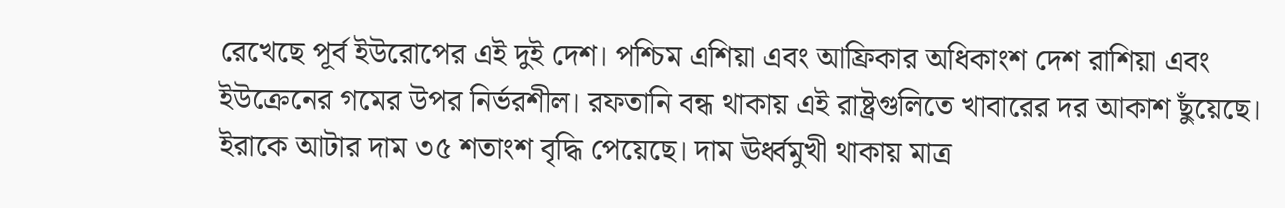রেখেছে পূর্ব ইউরোপের এই দুই দেশ। পশ্চিম এশিয়া এবং আফ্রিকার অধিকাংশ দেশ রাশিয়া এবং ইউক্রেনের গমের উপর নির্ভরশীল। রফতানি বন্ধ থাকায় এই রাষ্ট্রগুলিতে খাবারের দর আকাশ ছুঁয়েছে। ইরাকে আটার দাম ৩৫ শতাংশ বৃদ্ধি পেয়েছে। দাম ঊর্ধ্বমুখী থাকায় মাত্র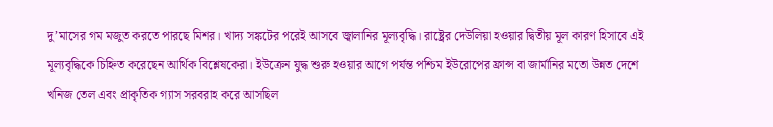দু’মাসের গম মজুত করতে পারছে মিশর। খাদ্য সঙ্কটের পরেই আসবে জ্বালানির মূল্যবৃদ্ধি। রাষ্ট্রের দেউলিয়া হওয়ার দ্বিতীয় মূল কারণ হিসাবে এই মূল্যবৃদ্ধিকে চিহ্নিত করেছেন আর্থিক বিশ্লেষকেরা। ইউক্রেন যুদ্ধ শুরু হওয়ার আগে পর্যন্ত পশ্চিম ইউরোপের ফ্রান্স বা জার্মানির মতো উন্নত দেশে খনিজ তেল এবং প্রাকৃতিক গ্যাস সরবরাহ করে আসছিল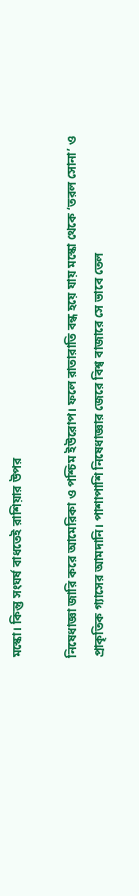মস্কো। কিন্তু সংঘর্ষ বাধতেই রাশিয়ার উপর

নিষেধাজ্ঞা জারি করে আমেরিকা ও পশ্চিম ইউরোপ। ফলে রাতারাতি বন্ধ হয়ে যায় মস্কো থেকে ‘তরল সোনা’ ও প্রাকৃতিক গ্যাসের আমদানি। পাশাপাশি নিষেধাজ্ঞার জেরে বিশ্ব বাজারে সে ভাবে তেল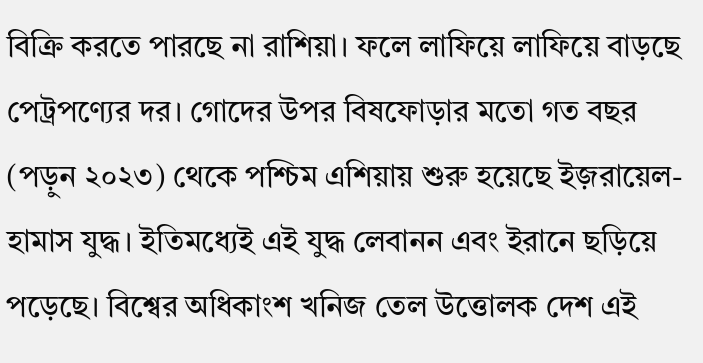বিক্রি করতে পারছে না রাশিয়া। ফলে লাফিয়ে লাফিয়ে বাড়ছে পেট্রপণ্যের দর। গোদের উপর বিষফোড়ার মতো গত বছর (পড়ুন ২০২৩) থেকে পশ্চিম এশিয়ায় শুরু হয়েছে ইজ়রায়েল-হামাস যুদ্ধ। ইতিমধ্যেই এই যুদ্ধ লেবানন এবং ইরানে ছড়িয়ে পড়েছে। বিশ্বের অধিকাংশ খনিজ তেল উত্তোলক দেশ এই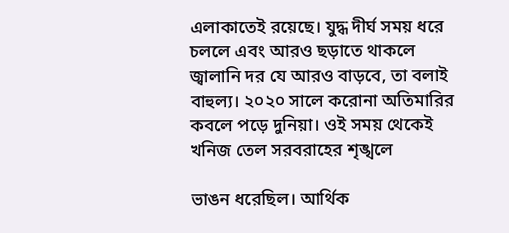এলাকাতেই রয়েছে। যুদ্ধ দীর্ঘ সময় ধরে চললে এবং আরও ছড়াতে থাকলে জ্বালানি দর যে আরও বাড়বে, তা বলাই বাহুল্য। ২০২০ সালে করোনা অতিমারির কবলে পড়ে দুনিয়া। ওই সময় থেকেই খনিজ তেল সরবরাহের শৃঙ্খলে

ভাঙন ধরেছিল। আর্থিক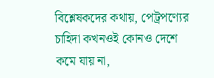বিশ্লেষকদের কথায়, পেট্রপণ্যের চাহিদা কখনওই কোনও দেশে কমে যায় না,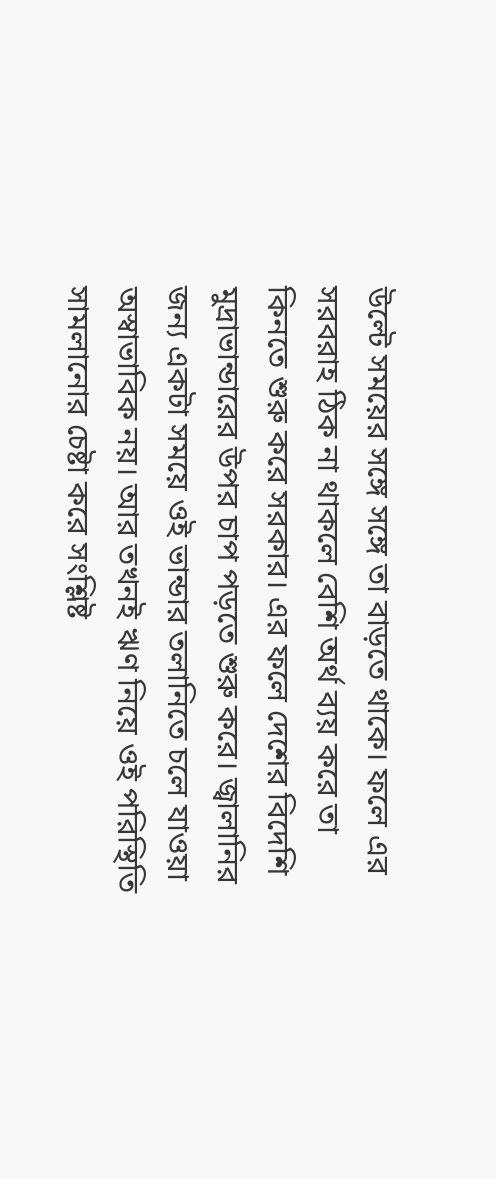উল্টে সময়ের সঙ্গে সঙ্গে তা বাড়তে থাকে। ফলে এর সরবরাহ ঠিক না থাকলে বেশি অর্থ ব্যয় করে তা কিনতে শুরু করে সরকার। এর ফলে দেশের বিদেশি মুদ্রাভান্ডারের উপর চাপ পড়তে শুরু করে। জ্বালানির জন্য একটা সময়ে ওই ভান্ডার তলানিতে চলে যাওয়া অস্বাভাবিক নয়। আর তখনই ঋণ নিয়ে ওই পরিস্থিতি সামলানোর চেষ্টা করে সংশ্লিষ্ট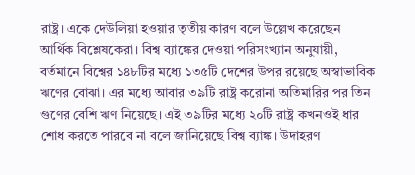রাষ্ট্র। একে দেউলিয়া হওয়ার তৃতীয় কারণ বলে উল্লেখ করেছেন আর্থিক বিশ্লেষকেরা। বিশ্ব ব্যাঙ্কের দেওয়া পরিসংখ্যান অনুযায়ী, বর্তমানে বিশ্বের ১৪৮টির মধ্যে ১৩৫টি দেশের উপর রয়েছে অস্বাভাবিক ঋণের বোঝা। এর মধ্যে আবার ৩৯টি রাষ্ট্র করোনা অতিমারির পর তিন গুণের বেশি ঋণ নিয়েছে। এই ৩৯টির মধ্যে ২০টি রাষ্ট্র কখনওই ধার শোধ করতে পারবে না বলে জানিয়েছে বিশ্ব ব্যাঙ্ক। উদাহরণ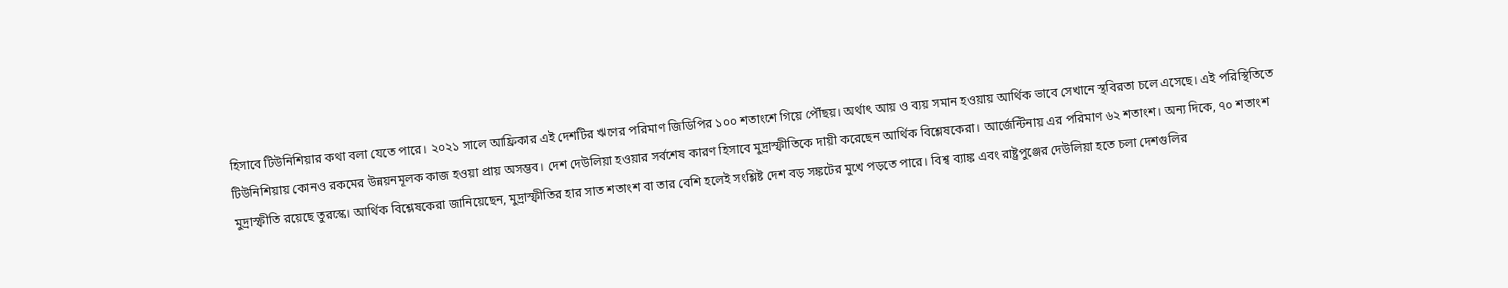হিসাবে টিউনিশিয়ার কথা বলা যেতে পারে। ২০২১ সালে আফ্রিকার এই দেশটির ঋণের পরিমাণ জিডিপির ১০০ শতাংশে গিয়ে পৌঁছয়। অর্থাৎ আয় ও ব্যয় সমান হওয়ায় আর্থিক ভাবে সেখানে স্থবিরতা চলে এসেছে। এই পরিস্থিতিতে টিউনিশিয়ায় কোনও রকমের উন্নয়নমূলক কাজ হওয়া প্রায় অসম্ভব। দেশ দেউলিয়া হওয়ার সর্বশেষ কারণ হিসাবে মুদ্রাস্ফীতিকে দায়ী করেছেন আর্থিক বিশ্লেষকেরা। আর্জেন্টিনায় এর পরিমাণ ৬২ শতাংশ। অন্য দিকে, ৭০ শতাংশ মুদ্রাস্ফীতি রয়েছে তুরস্কে। আর্থিক বিশ্লেষকেরা জানিয়েছেন, মুদ্রাস্ফীতির হার সাত শতাংশ বা তার বেশি হলেই সংশ্লিষ্ট দেশ বড় সঙ্কটের মুখে পড়তে পারে। বিশ্ব ব্যাঙ্ক এবং রাষ্ট্রপুঞ্জের দেউলিয়া হতে চলা দেশগুলির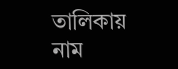তালিকায় নাম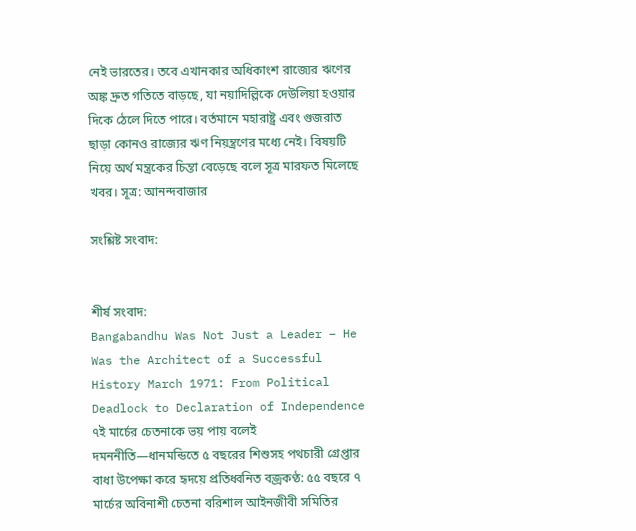নেই ভারতের। তবে এখানকার অধিকাংশ রাজ্যের ঋণের অঙ্ক দ্রুত গতিতে বাড়ছে, যা নয়াদিল্লিকে দেউলিয়া হওয়ার দিকে ঠেলে দিতে পারে। বর্তমানে মহারাষ্ট্র এবং গুজরাত ছাড়া কোনও রাজ্যের ঋণ নিয়ন্ত্রণের মধ্যে নেই। বিষয়টি নিয়ে অর্থ মন্ত্রকের চিন্তা বেড়েছে বলে সূত্র মারফত মিলেছে খবর। সূত্র: আনন্দবাজার

সংশ্লিষ্ট সংবাদ:


শীর্ষ সংবাদ:
Bangabandhu Was Not Just a Leader – He Was the Architect of a Successful History March 1971: From Political Deadlock to Declaration of Independence ৭ই মার্চের চেতনাকে ভয় পায় বলেই দমননীতি—ধানমন্ডিতে ৫ বছরের শিশুসহ পথচারী গ্রেপ্তার বাধা উপেক্ষা করে হৃদয়ে প্রতিধ্বনিত বজ্রকণ্ঠ: ৫৫ বছরে ৭ মার্চের অবিনাশী চেতনা বরিশাল আইনজীবী সমিতির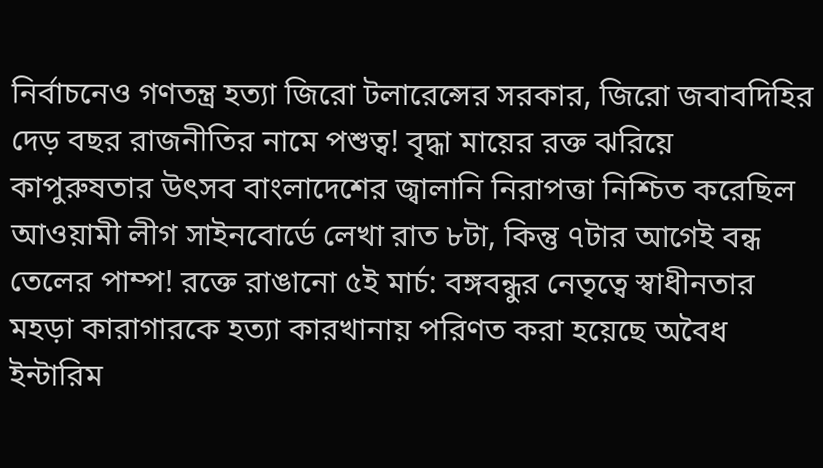নির্বাচনেও গণতন্ত্র হত্যা জিরো টলারেন্সের সরকার, জিরো জবাবদিহির দেড় বছর রাজনীতির নামে পশুত্ব! বৃদ্ধা মায়ের রক্ত ঝরিয়ে কাপুরুষতার উৎসব বাংলাদেশের জ্বালানি নিরাপত্তা নিশ্চিত করেছিল আওয়ামী লীগ সাইনবোর্ডে লেখা রাত ৮টা, কিন্তু ৭টার আগেই বন্ধ তেলের পাম্প! রক্তে রাঙানো ৫ই মার্চ: বঙ্গবন্ধুর নেতৃত্বে স্বাধীনতার মহড়া কারাগারকে হত্যা কারখানায় পরিণত করা হয়েছে অবৈধ ইন্টারিম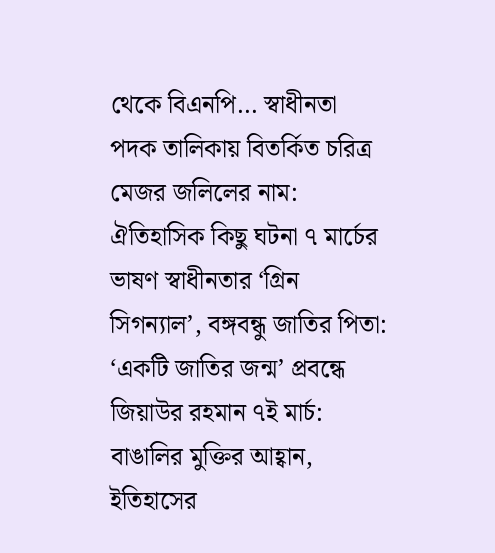থেকে বিএনপি… স্বাধীনতা পদক তালিকায় বিতর্কিত চরিত্র মেজর জলিলের নাম: ঐতিহাসিক কিছু ঘটনা ৭ মার্চের ভাষণ স্বাধীনতার ‘গ্রিন সিগন্যাল’, বঙ্গবন্ধু জাতির পিতা: ‘একটি জাতির জন্ম’ প্রবন্ধে জিয়াউর রহমান ৭ই মার্চ: বাঙালির মুক্তির আহ্বান, ইতিহাসের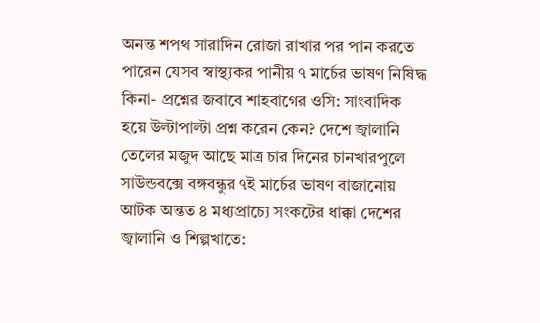অনন্ত শপথ সারাদিন রোজা রাখার পর পান করতে পারেন যেসব স্বাস্থ্যকর পানীয় ৭ মার্চের ভাষণ নিষিদ্ধ কিনা- প্রশ্নের জবাবে শাহবাগের ওসি: সাংবাদিক হয়ে উল্টাপাল্টা প্রশ্ন করেন কেন? দেশে জ্বালানি তেলের মজুদ আছে মাত্র চার দিনের চানখারপুলে সাউন্ডবক্সে বঙ্গবন্ধুর ৭ই মার্চের ভাষণ বাজানোয় আটক অন্তত ৪ মধ্যপ্রাচ্যে সংকটের ধাক্কা দেশের জ্বালানি ও শিল্পখাতে: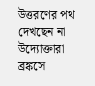উত্তরণের পথ দেখছেন না উদ্যোক্তারা ব্রঙ্কসে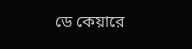ডে কেয়ারে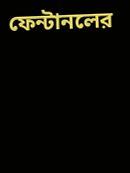ফেন্টানলের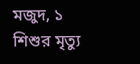মজুদ, ১ শিশুর মৃত্যু